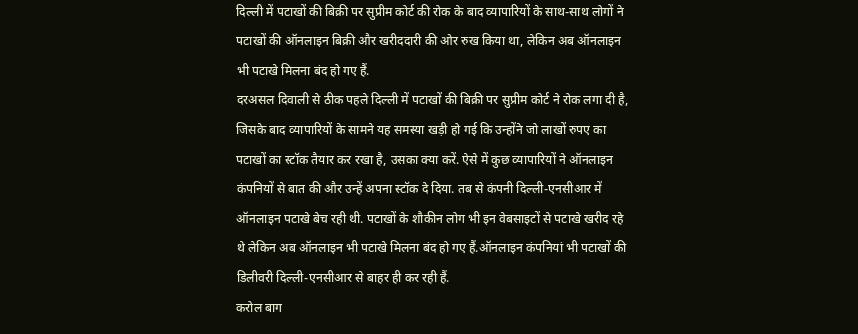दिल्ली में पटाखों की बिक्री पर सुप्रीम कोर्ट की रोक के बाद व्यापारियों के साथ-साथ लोगों ने पटाखों की ऑनलाइन बिक्री और खरीददारी की ओर रुख किया था, लेकिन अब ऑनलाइन भी पटाखे मिलना बंद हो गए हैं.
दरअसल दिवाली से ठीक पहले दिल्ली में पटाखों की बिक्री पर सुप्रीम कोर्ट ने रोक लगा दी है, जिसके बाद व्यापारियों के सामने यह समस्या खड़ी हो गई कि उन्होंने जो लाखों रुपए का पटाखों का स्टॉक तैयार कर रखा है, उसका क्या करें. ऐसे में कुछ व्यापारियों ने ऑनलाइन कंपनियों से बात की और उन्हें अपना स्टॉक दे दिया. तब से कंपनी दिल्ली-एनसीआर में ऑनलाइन पटाखे बेच रही थी. पटाखों के शौकीन लोग भी इन वेबसाइटों से पटाखे खरीद रहे थे लेकिन अब ऑनलाइन भी पटाखे मिलना बंद हो गए हैं.ऑनलाइन कंपनियां भी पटाखों की डिलीवरी दिल्ली-एनसीआर से बाहर ही कर रही हैं.
करोल बाग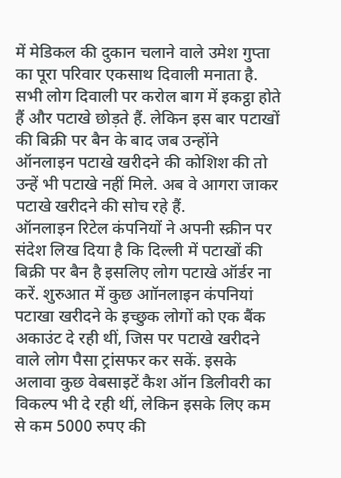में मेडिकल की दुकान चलाने वाले उमेश गुप्ता का पूरा परिवार एकसाथ दिवाली मनाता है. सभी लोग दिवाली पर करोल बाग में इकट्ठा होते हैं और पटाखे छोड़ते हैं. लेकिन इस बार पटाखों की बिक्री पर बैन के बाद जब उन्होंने ऑनलाइन पटाखे खरीदने की कोशिश की तो उन्हें भी पटाखे नहीं मिले. अब वे आगरा जाकर पटाखे खरीदने की सोच रहे हैं.
ऑनलाइन रिटेल कंपनियों ने अपनी स्क्रीन पर संदेश लिख दिया है कि दिल्ली में पटाखों की बिक्री पर बैन है इसलिए लोग पटाखे ऑर्डर ना करें. शुरुआत में कुछ आॉनलाइन कंपनियां पटाखा खरीदने के इच्छुक लोगों को एक बैंक अकाउंट दे रही थीं, जिस पर पटाखे खरीदने वाले लोग पैसा ट्रांसफर कर सकें. इसके अलावा कुछ वेबसाइटें कैश ऑन डिलीवरी का विकल्प भी दे रही थीं, लेकिन इसके लिए कम से कम 5000 रुपए की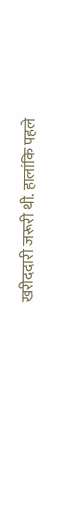खरीददारी जरूरी थी. हालांकि पहले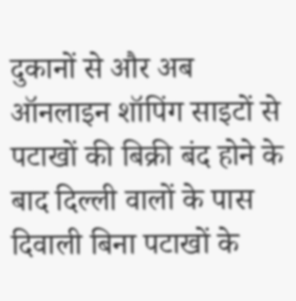दुकानों से और अब ऑनलाइन शॉपिंग साइटों से पटाखों की बिक्री बंद होने के बाद दिल्ली वालों के पास दिवाली बिना पटाखों के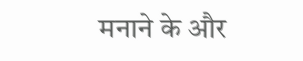मनाने के और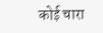कोई चारा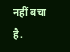नहीं बचा है.